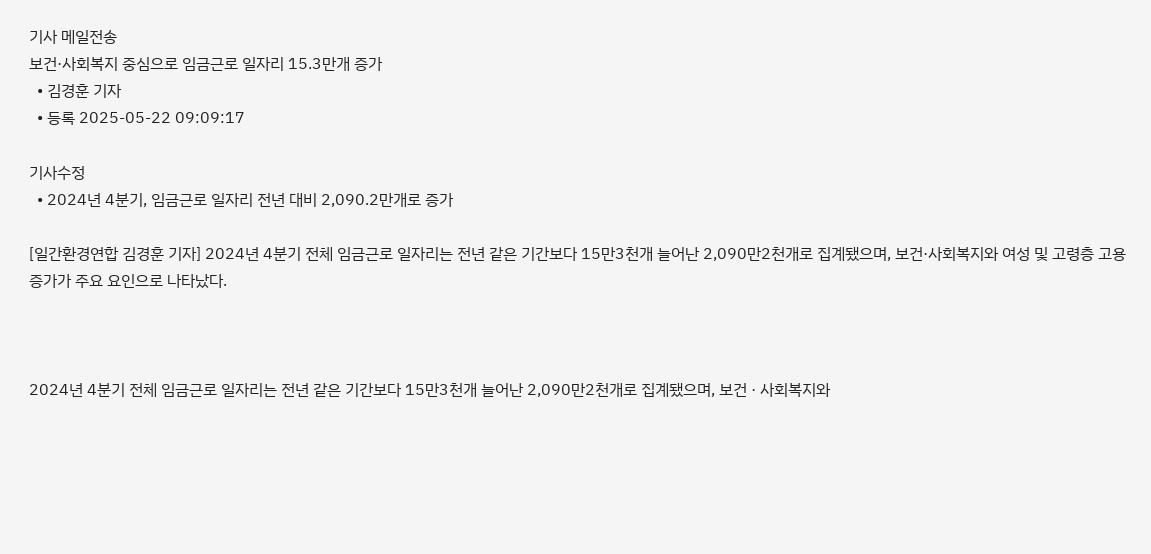기사 메일전송
보건·사회복지 중심으로 임금근로 일자리 15.3만개 증가
  • 김경훈 기자
  • 등록 2025-05-22 09:09:17

기사수정
  • 2024년 4분기, 임금근로 일자리 전년 대비 2,090.2만개로 증가

[일간환경연합 김경훈 기자] 2024년 4분기 전체 임금근로 일자리는 전년 같은 기간보다 15만3천개 늘어난 2,090만2천개로 집계됐으며, 보건·사회복지와 여성 및 고령층 고용 증가가 주요 요인으로 나타났다.



2024년 4분기 전체 임금근로 일자리는 전년 같은 기간보다 15만3천개 늘어난 2,090만2천개로 집계됐으며, 보건 · 사회복지와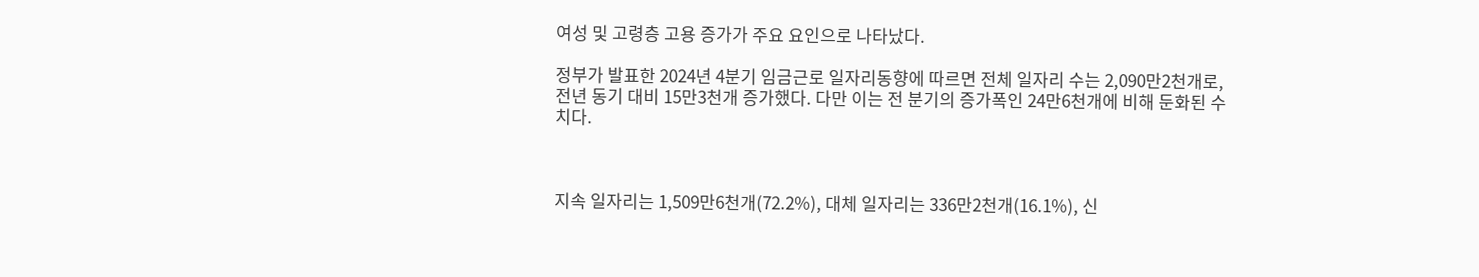여성 및 고령층 고용 증가가 주요 요인으로 나타났다.

정부가 발표한 2024년 4분기 임금근로 일자리동향에 따르면 전체 일자리 수는 2,090만2천개로, 전년 동기 대비 15만3천개 증가했다. 다만 이는 전 분기의 증가폭인 24만6천개에 비해 둔화된 수치다.



지속 일자리는 1,509만6천개(72.2%), 대체 일자리는 336만2천개(16.1%), 신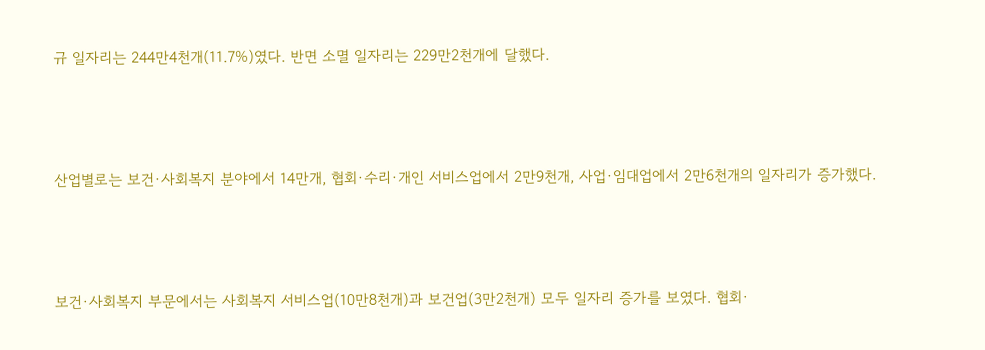규 일자리는 244만4천개(11.7%)였다. 반면 소멸 일자리는 229만2천개에 달했다.



산업별로는 보건·사회복지 분야에서 14만개, 협회·수리·개인 서비스업에서 2만9천개, 사업·임대업에서 2만6천개의 일자리가 증가했다.



보건·사회복지 부문에서는 사회복지 서비스업(10만8천개)과 보건업(3만2천개) 모두 일자리 증가를 보였다. 협회·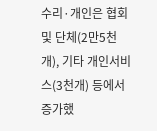수리·개인은 협회 및 단체(2만5천개), 기타 개인서비스(3천개) 등에서 증가했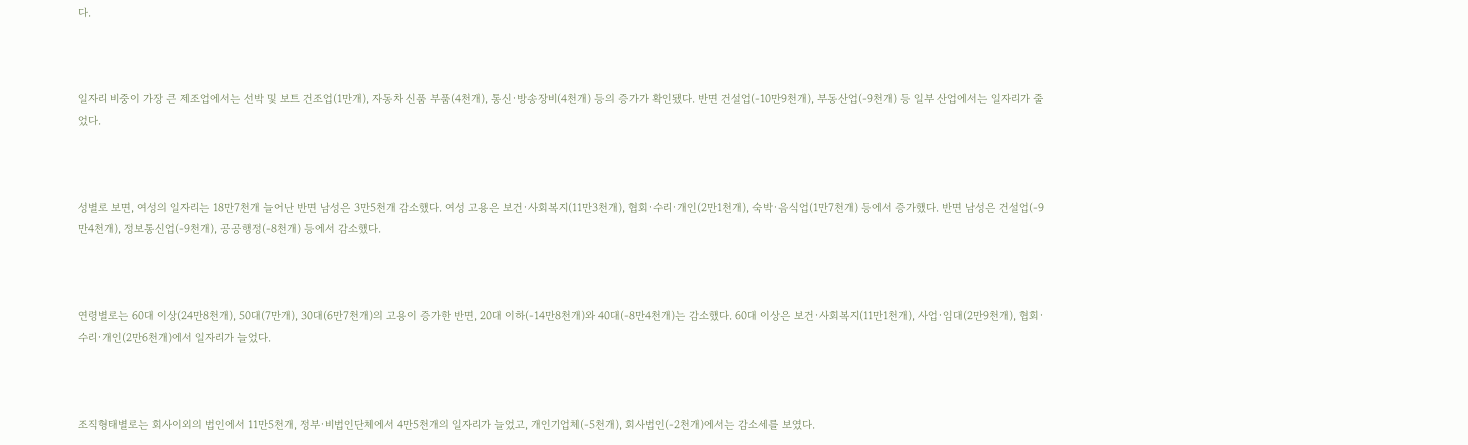다.



일자리 비중이 가장 큰 제조업에서는 선박 및 보트 건조업(1만개), 자동차 신품 부품(4천개), 통신·방송장비(4천개) 등의 증가가 확인됐다. 반면 건설업(-10만9천개), 부동산업(-9천개) 등 일부 산업에서는 일자리가 줄었다.



성별로 보면, 여성의 일자리는 18만7천개 늘어난 반면 남성은 3만5천개 감소했다. 여성 고용은 보건·사회복지(11만3천개), 협회·수리·개인(2만1천개), 숙박·음식업(1만7천개) 등에서 증가했다. 반면 남성은 건설업(-9만4천개), 정보통신업(-9천개), 공공행정(-8천개) 등에서 감소했다.



연령별로는 60대 이상(24만8천개), 50대(7만개), 30대(6만7천개)의 고용이 증가한 반면, 20대 이하(-14만8천개)와 40대(-8만4천개)는 감소했다. 60대 이상은 보건·사회복지(11만1천개), 사업·임대(2만9천개), 협회·수리·개인(2만6천개)에서 일자리가 늘었다.



조직형태별로는 회사이외의 법인에서 11만5천개, 정부·비법인단체에서 4만5천개의 일자리가 늘었고, 개인기업체(-5천개), 회사법인(-2천개)에서는 감소세를 보였다.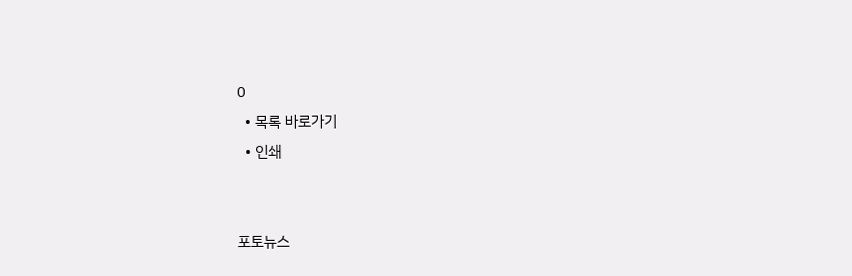0
  • 목록 바로가기
  • 인쇄


포토뉴스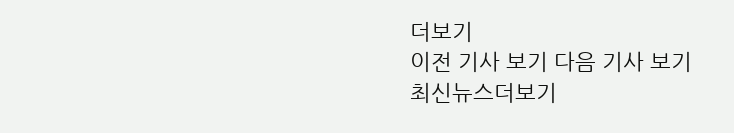더보기
이전 기사 보기 다음 기사 보기
최신뉴스더보기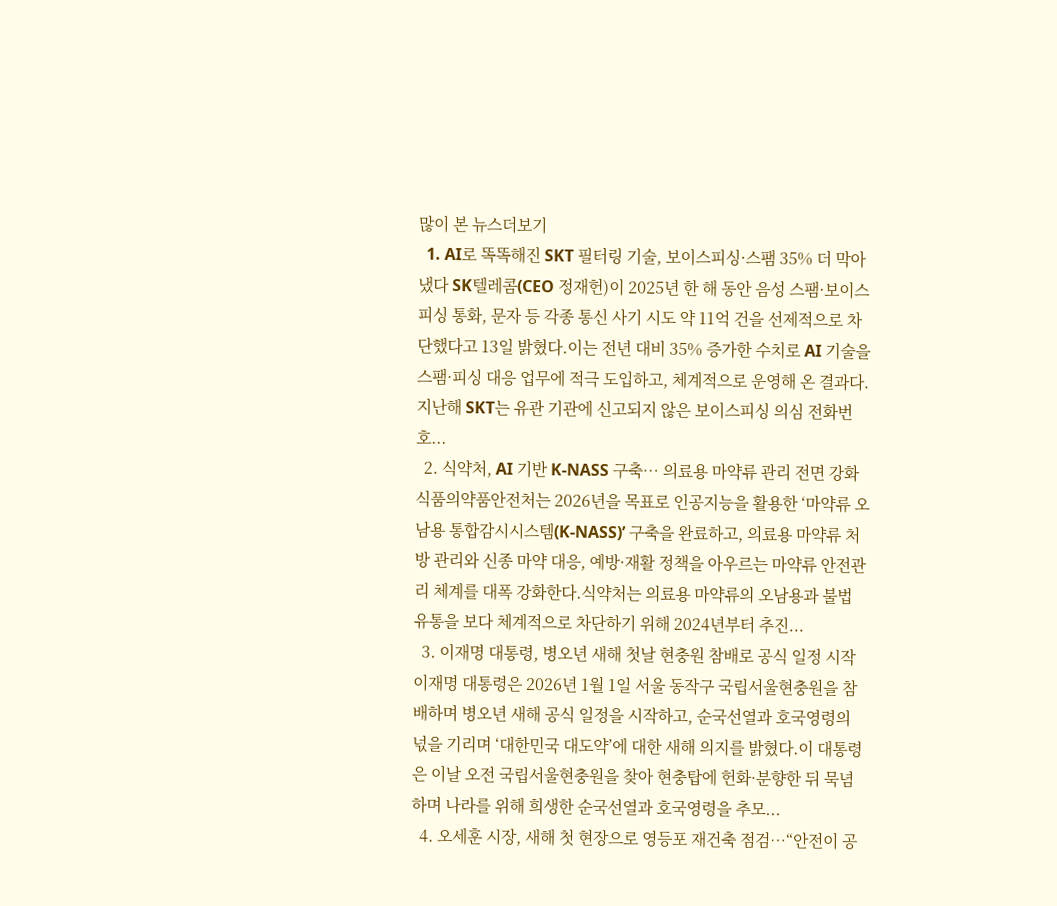많이 본 뉴스더보기
  1. AI로 똑똑해진 SKT 필터링 기술, 보이스피싱·스팸 35% 더 막아냈다 SK텔레콤(CEO 정재헌)이 2025년 한 해 동안 음성 스팸·보이스피싱 통화, 문자 등 각종 통신 사기 시도 약 11억 건을 선제적으로 차단했다고 13일 밝혔다.이는 전년 대비 35% 증가한 수치로 AI 기술을 스팸·피싱 대응 업무에 적극 도입하고, 체계적으로 운영해 온 결과다.지난해 SKT는 유관 기관에 신고되지 않은 보이스피싱 의심 전화번호...
  2. 식약처, AI 기반 K-NASS 구축… 의료용 마약류 관리 전면 강화 식품의약품안전처는 2026년을 목표로 인공지능을 활용한 ‘마약류 오남용 통합감시시스템(K-NASS)’ 구축을 완료하고, 의료용 마약류 처방 관리와 신종 마약 대응, 예방·재활 정책을 아우르는 마약류 안전관리 체계를 대폭 강화한다.식약처는 의료용 마약류의 오남용과 불법 유통을 보다 체계적으로 차단하기 위해 2024년부터 추진...
  3. 이재명 대통령, 병오년 새해 첫날 현충원 참배로 공식 일정 시작 이재명 대통령은 2026년 1월 1일 서울 동작구 국립서울현충원을 참배하며 병오년 새해 공식 일정을 시작하고, 순국선열과 호국영령의 넋을 기리며 ‘대한민국 대도약’에 대한 새해 의지를 밝혔다.이 대통령은 이날 오전 국립서울현충원을 찾아 현충탑에 헌화·분향한 뒤 묵념하며 나라를 위해 희생한 순국선열과 호국영령을 추모...
  4. 오세훈 시장, 새해 첫 현장으로 영등포 재건축 점검…“안전이 공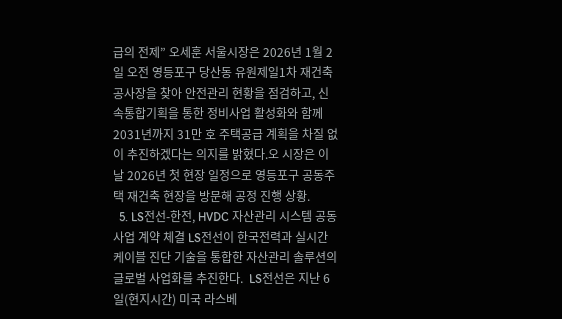급의 전제” 오세훈 서울시장은 2026년 1월 2일 오전 영등포구 당산동 유원제일1차 재건축 공사장을 찾아 안전관리 현황을 점검하고, 신속통합기획을 통한 정비사업 활성화와 함께 2031년까지 31만 호 주택공급 계획을 차질 없이 추진하겠다는 의지를 밝혔다.오 시장은 이날 2026년 첫 현장 일정으로 영등포구 공동주택 재건축 현장을 방문해 공정 진행 상황.
  5. LS전선-한전, HVDC 자산관리 시스템 공동 사업 계약 체결 LS전선이 한국전력과 실시간 케이블 진단 기술을 통합한 자산관리 솔루션의 글로벌 사업화를 추진한다.  LS전선은 지난 6일(현지시간) 미국 라스베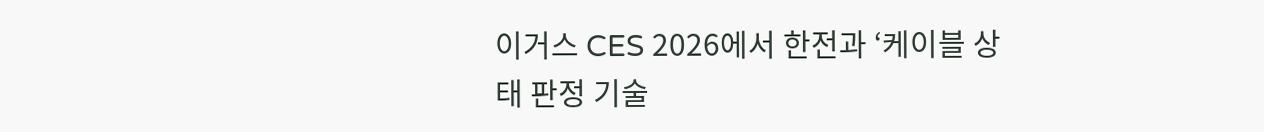이거스 CES 2026에서 한전과 ‘케이블 상태 판정 기술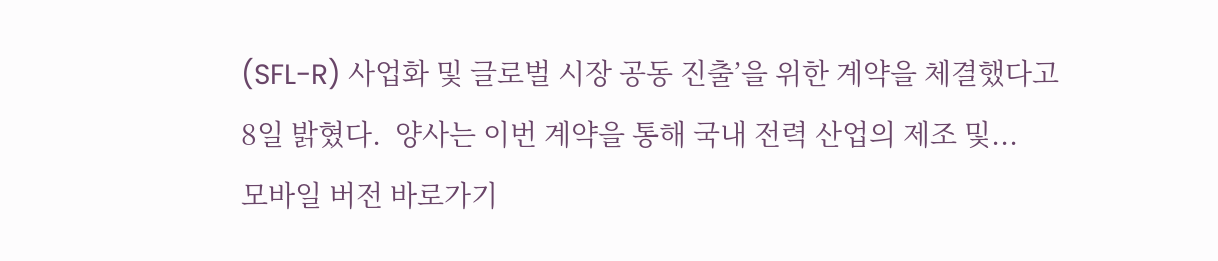(SFL-R) 사업화 및 글로벌 시장 공동 진출’을 위한 계약을 체결했다고 8일 밝혔다.  양사는 이번 계약을 통해 국내 전력 산업의 제조 및...
모바일 버전 바로가기